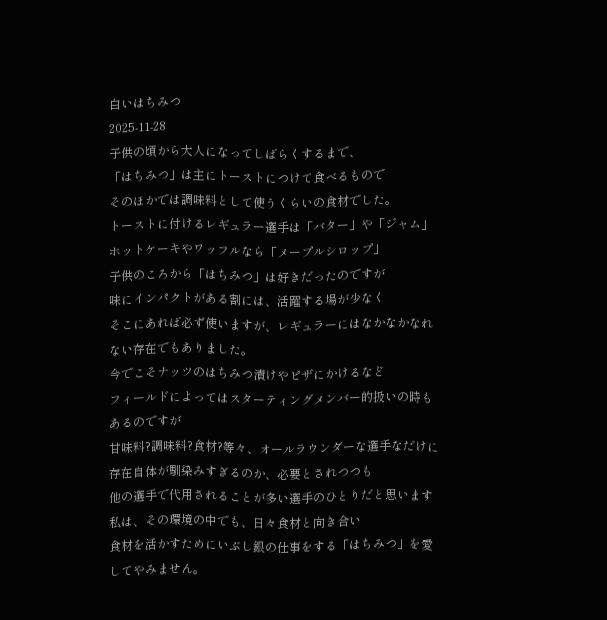白いはちみつ
2025-11-28
子供の頃から大人になってしばらくするまで、
「はちみつ」は主にトーストにつけて食べるもので
そのほかでは調味料として使うくらいの食材でした。
トーストに付けるレギュラー選手は「バター」や「ジャム」
ホットケーキやワッフルなら「メープルシロップ」
子供のころから「はちみつ」は好きだったのですが
味にインパクトがある割には、活躍する場が少なく
そこにあれば必ず使いますが、レギュラーにはなかなかなれない存在でもありました。
今でこそナッツのはちみつ漬けやピザにかけるなど
フィールドによってはスターティングメンバー的扱いの時もあるのですが
甘味料?調味料?食材?等々、オールラウンダーな選手なだけに
存在自体が馴染みすぎるのか、必要とされつつも
他の選手で代用されることが多い選手のひとりだと思います
私は、その環境の中でも、日々食材と向き合い
食材を活かすためにいぶし銀の仕事をする「はちみつ」を愛してやみません。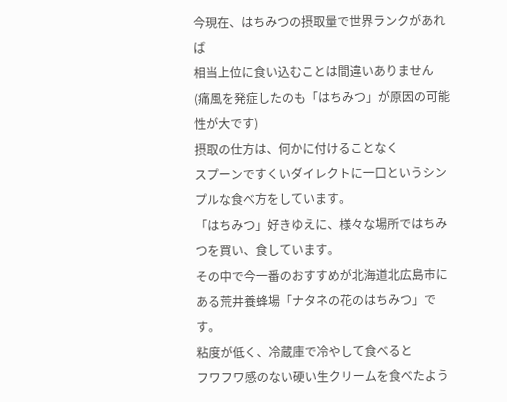今現在、はちみつの摂取量で世界ランクがあれば
相当上位に食い込むことは間違いありません
(痛風を発症したのも「はちみつ」が原因の可能性が大です)
摂取の仕方は、何かに付けることなく
スプーンですくいダイレクトに一口というシンプルな食べ方をしています。
「はちみつ」好きゆえに、様々な場所ではちみつを買い、食しています。
その中で今一番のおすすめが北海道北広島市にある荒井養蜂場「ナタネの花のはちみつ」です。
粘度が低く、冷蔵庫で冷やして食べると
フワフワ感のない硬い生クリームを食べたよう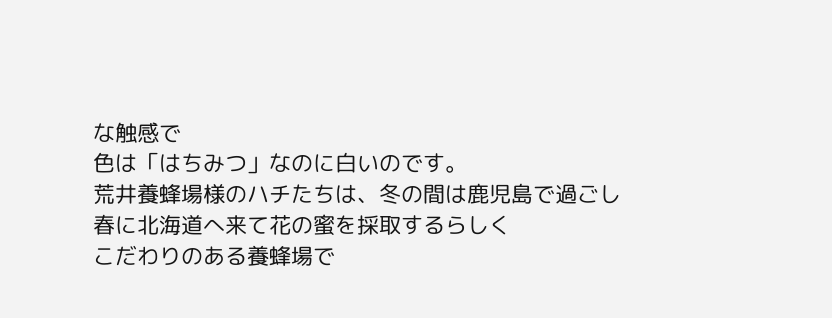な触感で
色は「はちみつ」なのに白いのです。
荒井養蜂場様のハチたちは、冬の間は鹿児島で過ごし
春に北海道へ来て花の蜜を採取するらしく
こだわりのある養蜂場で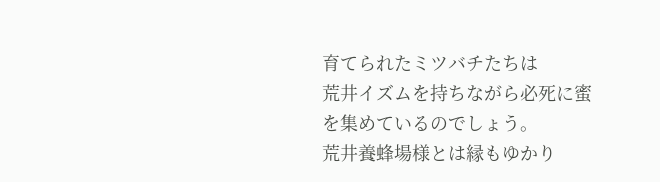育てられたミツバチたちは
荒井イズムを持ちながら必死に蜜を集めているのでしょう。
荒井養蜂場様とは縁もゆかり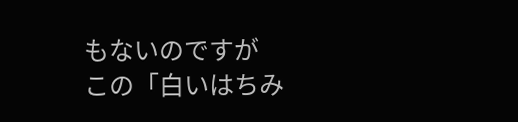もないのですが
この「白いはちみ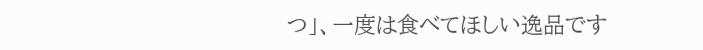つ」、一度は食べてほしい逸品です